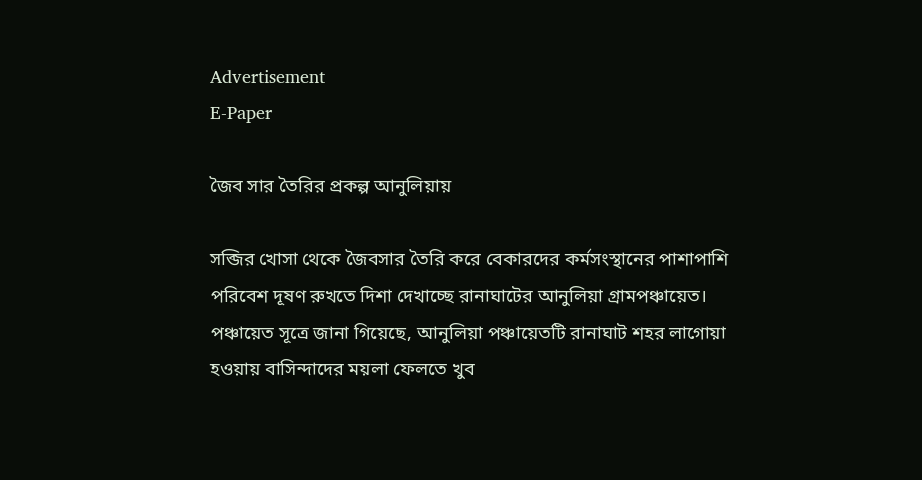Advertisement
E-Paper

জৈব সার তৈরির প্রকল্প আনুলিয়ায়

সব্জির খোসা থেকে জৈবসার তৈরি করে বেকারদের কর্মসংস্থানের পাশাপাশি পরিবেশ দূষণ রুখতে দিশা দেখাচ্ছে রানাঘাটের আনুলিয়া গ্রামপঞ্চায়েত। পঞ্চায়েত সূত্রে জানা গিয়েছে, আনুলিয়া পঞ্চায়েতটি রানাঘাট শহর লাগোয়া হওয়ায় বাসিন্দাদের ময়লা ফেলতে খুব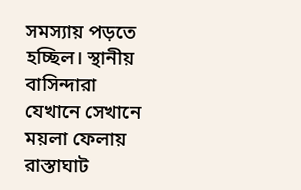সমস্যায় পড়তে হচ্ছিল। স্থানীয় বাসিন্দারা যেখানে সেখানে ময়লা ফেলায় রাস্তাঘাট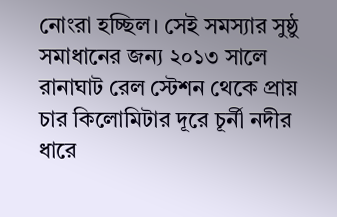নোংরা হচ্ছিল। সেই সমস্যার সুষ্ঠু সমাধানের জন্য ২০১৩ সালে রানাঘাট রেল স্টেশন থেকে প্রায় চার কিলোমিটার দূরে চূর্নী নদীর ধারে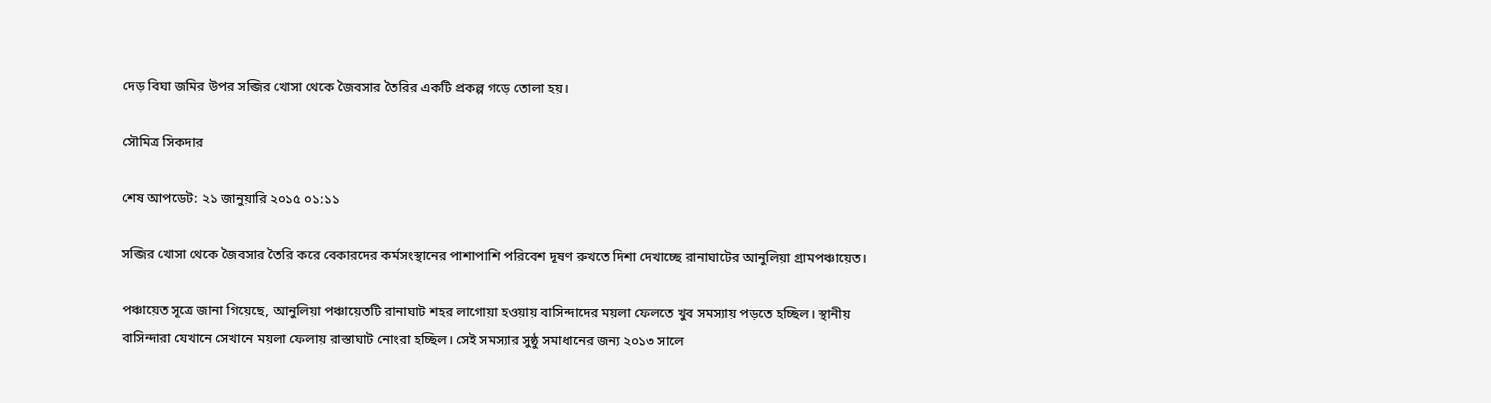দেড় বিঘা জমির উপর সব্জির খোসা থেকে জৈবসার তৈরির একটি প্রকল্প গড়ে তোলা হয়।

সৌমিত্র সিকদার

শেষ আপডেট: ২১ জানুয়ারি ২০১৫ ০১:১১

সব্জির খোসা থেকে জৈবসার তৈরি করে বেকারদের কর্মসংস্থানের পাশাপাশি পরিবেশ দূষণ রুখতে দিশা দেখাচ্ছে রানাঘাটের আনুলিয়া গ্রামপঞ্চায়েত।

পঞ্চায়েত সূত্রে জানা গিয়েছে, আনুলিয়া পঞ্চায়েতটি রানাঘাট শহর লাগোয়া হওয়ায় বাসিন্দাদের ময়লা ফেলতে খুব সমস্যায় পড়তে হচ্ছিল। স্থানীয় বাসিন্দারা যেখানে সেখানে ময়লা ফেলায় রাস্তাঘাট নোংরা হচ্ছিল। সেই সমস্যার সুষ্ঠু সমাধানের জন্য ২০১৩ সালে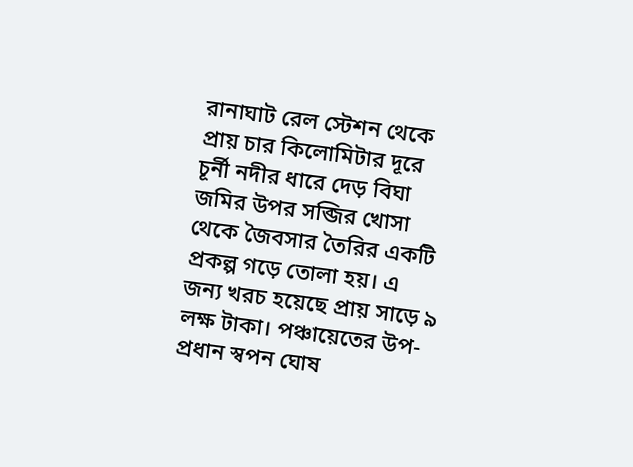রানাঘাট রেল স্টেশন থেকে প্রায় চার কিলোমিটার দূরে চূর্নী নদীর ধারে দেড় বিঘা জমির উপর সব্জির খোসা থেকে জৈবসার তৈরির একটি প্রকল্প গড়ে তোলা হয়। এ জন্য খরচ হয়েছে প্রায় সাড়ে ৯ লক্ষ টাকা। পঞ্চায়েতের উপ-প্রধান স্বপন ঘোষ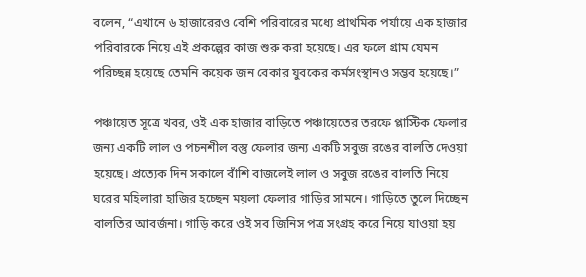বলেন, “এখানে ৬ হাজারেরও বেশি পরিবারের মধ্যে প্রাথমিক পর্যায়ে এক হাজার পরিবারকে নিয়ে এই প্রকল্পের কাজ শুরু করা হয়েছে। এর ফলে গ্রাম যেমন পরিচ্ছন্ন হয়েছে তেমনি কয়েক জন বেকার যুবকের কর্মসংস্থানও সম্ভব হয়েছে।”

পঞ্চায়েত সূত্রে খবর, ওই এক হাজার বাড়িতে পঞ্চায়েতের তরফে প্লাস্টিক ফেলার জন্য একটি লাল ও পচনশীল বস্তু ফেলার জন্য একটি সবুজ রঙের বালতি দেওয়া হয়েছে। প্রত্যেক দিন সকালে বাঁশি বাজলেই লাল ও সবুজ রঙের বালতি নিয়ে ঘরের মহিলারা হাজির হচ্ছেন ময়লা ফেলার গাড়ির সামনে। গাড়িতে তুলে দিচ্ছেন বালতির আবর্জনা। গাড়ি করে ওই সব জিনিস পত্র সংগ্রহ করে নিয়ে যাওয়া হয়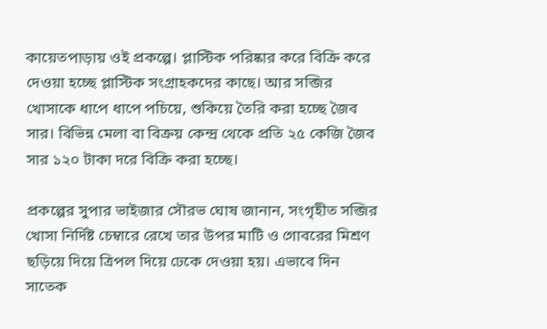কায়েতপাড়ায় ওই প্রকল্পে। প্লাস্টিক পরিষ্কার করে বিক্রি করে দেওয়া হচ্ছে প্লাস্টিক সংগ্রাহকদের কাছে। আর সব্জির খোসাকে ধাপে ধাপে পচিয়ে, শুকিয়ে তৈরি করা হচ্ছে জৈব সার। বিভিন্ন মেলা বা বিক্রয় কেন্দ্র থেকে প্রতি ২৫ কেজি জৈব সার ১২০ টাকা দরে বিক্রি করা হচ্ছে।

প্রকল্পের সুপার ভাইজার সৌরভ ঘোষ জানান, সংগৃহীত সব্জির খোসা নির্দিষ্ট চেম্বারে রেখে তার উপর মাটি ও গোবরের মিশ্রণ ছড়িয়ে দিয়ে ত্রিপল দিয়ে ঢেকে দেওয়া হয়। এভাবে দিন সাতেক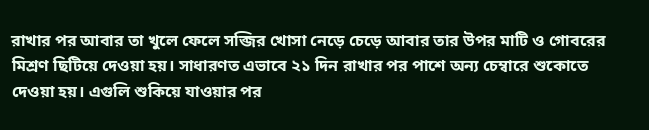রাখার পর আবার তা খুলে ফেলে সব্জির খোসা নেড়ে চেড়ে আবার তার উপর মাটি ও গোবরের মিশ্রণ ছিটিয়ে দেওয়া হয়। সাধারণত এভাবে ২১ দিন রাখার পর পাশে অন্য চেম্বারে শুকোতে দেওয়া হয়। এগুলি শুকিয়ে যাওয়ার পর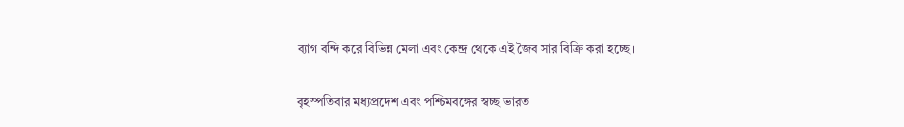ব্যাগ বন্দি করে বিভিন্ন মেলা এবং কেন্দ্র থেকে এই জৈব সার বিক্রি করা হচ্ছে।

বৃহস্পতিবার মধ্যপ্রদেশ এবং পশ্চিমবঙ্গের স্বচ্ছ ভারত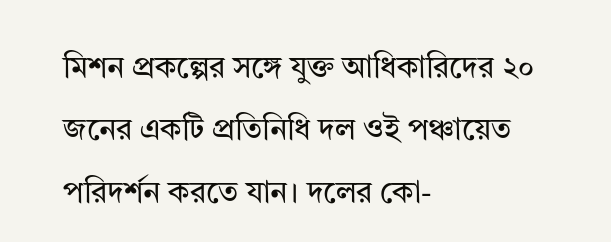মিশন প্রকল্পের সঙ্গে যুক্ত আধিকারিদের ২০ জনের একটি প্রতিনিধি দল ওই পঞ্চায়েত পরিদর্শন করতে যান। দলের কো-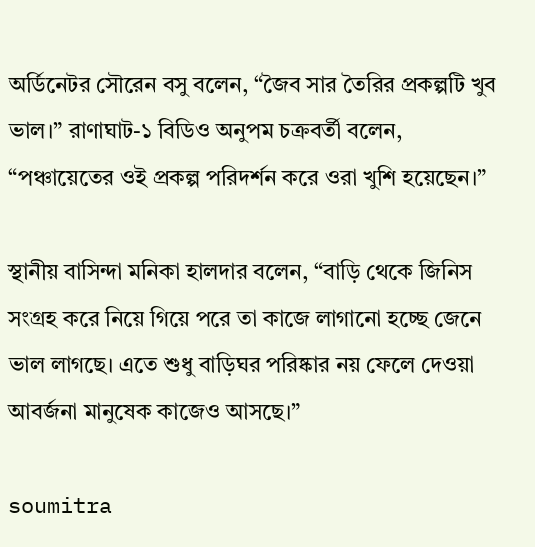অর্ডিনেটর সৌরেন বসু বলেন, “জৈব সার তৈরির প্রকল্পটি খুব ভাল।” রাণাঘাট-১ বিডিও অনুপম চক্রবর্তী বলেন, “পঞ্চায়েতের ওই প্রকল্প পরিদর্শন করে ওরা খুশি হয়েছেন।”

স্থানীয় বাসিন্দা মনিকা হালদার বলেন, “বাড়ি থেকে জিনিস সংগ্রহ করে নিয়ে গিয়ে পরে তা কাজে লাগানো হচ্ছে জেনে ভাল লাগছে। এতে শুধু বাড়িঘর পরিষ্কার নয় ফেলে দেওয়া আবর্জনা মানুষেক কাজেও আসছে।”

soumitra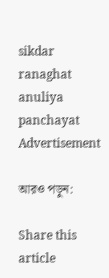sikdar ranaghat anuliya panchayat
Advertisement

আরও পড়ুন:

Share this article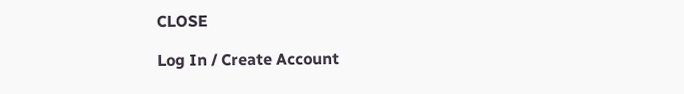CLOSE

Log In / Create Account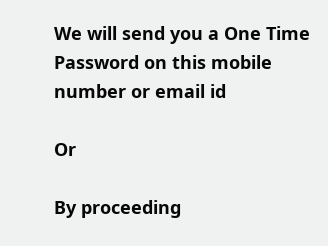We will send you a One Time Password on this mobile number or email id

Or

By proceeding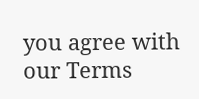you agree with our Terms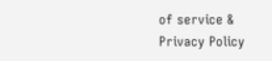of service & Privacy Policy